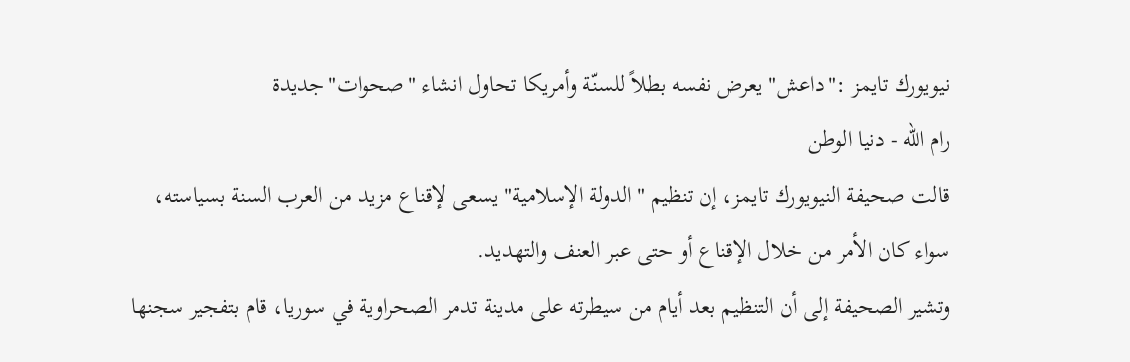نيويورك تايمز :"داعش" يعرض نفسه بطلاً للسنّة وأمريكا تحاول انشاء "صحوات"جديدة
رام الله - دنيا الوطن
قالت صحيفة النيويورك تايمز، إن تنظيم "الدولة الإسلامية" يسعى لإقناع مزيد من العرب السنة بسياسته، سواء كان الأمر من خلال الإقناع أو حتى عبر العنف والتهديد.
وتشير الصحيفة إلى أن التنظيم بعد أيام من سيطرته على مدينة تدمر الصحراوية في سوريا، قام بتفجير سجنها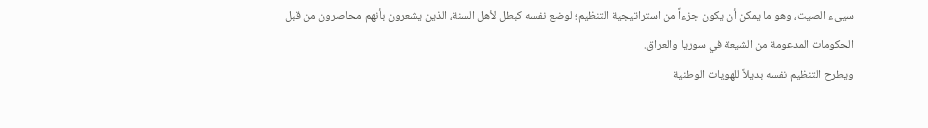سيىء الصيت، وهو ما يمكن أن يكون جزءاً من استراتيجية التنظيم؛ لوضع نفسه كبطل لأهل السنة، الذين يشعرون بأنهم محاصرون من قبل الحكومات المدعومة من الشيعة في سوريا والعراق.
ويطرح التنظيم نفسه بديلاً للهويات الوطنية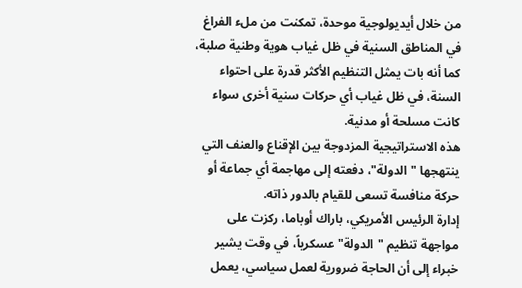من خلال أيديولوجية موحدة، تمكنت من ملء الفراغ في المناطق السنية في ظل غياب هوية وطنية صلبة، كما أنه بات يمثل التنظيم الأكثر قدرة على احتواء السنة، في ظل غياب أي حركات سنية أخرى سواء كانت مسلحة أو مدنية.
هذه الاستراتيجية المزدوجة بين الإقناع والعنف التي ينتهجها "الدولة"، دفعته إلى مهاجمة أي جماعة أو حركة منافسة تسعى للقيام بالدور ذاته.
إدارة الرئيس الأمريكي، باراك أوباما، ركزت على مواجهة تنظيم "الدولة" عسكرياً، في وقت يشير خبراء إلى أن الحاجة ضرورية لعمل سياسي، يعمل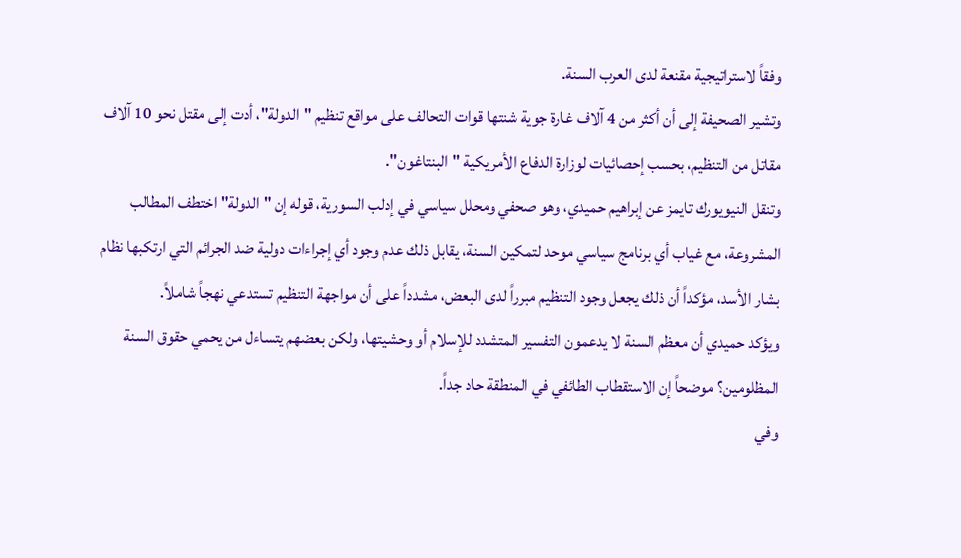وفقاً لاستراتيجية مقنعة لدى العرب السنة.
وتشير الصحيفة إلى أن أكثر من 4 آلاف غارة جوية شنتها قوات التحالف على مواقع تنظيم "الدولة"، أدت إلى مقتل نحو 10 آلاف مقاتل من التنظيم، بحسب إحصائيات لوزارة الدفاع الأمريكية "البنتاغون".
وتنقل النيويورك تايمز عن إبراهيم حميدي، وهو صحفي ومحلل سياسي في إدلب السورية، قوله إن "الدولة" اختطف المطالب المشروعة، مع غياب أي برنامج سياسي موحد لتمكين السنة، يقابل ذلك عدم وجود أي إجراءات دولية ضد الجرائم التي ارتكبها نظام بشار الأسد، مؤكداً أن ذلك يجعل وجود التنظيم مبرراً لدى البعض، مشدداً على أن مواجهة التنظيم تستدعي نهجاً شاملاً.
ويؤكد حميدي أن معظم السنة لا يدعمون التفسير المتشدد للإسلام أو وحشيتها، ولكن بعضهم يتساءل من يحمي حقوق السنة المظلومين؟ موضحاً إن الاستقطاب الطائفي في المنطقة حاد جداً.
وفي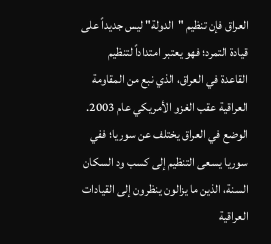العراق فإن تنظيم "الدولة" ليس جديداً على قيادة التمرد؛ فهو يعتبر امتداداً لتنظيم القاعدة في العراق، الذي نبع من المقاومة العراقية عقب الغزو الأمريكي عام 2003.
الوضع في العراق يختلف عن سوريا؛ ففي سوريا يسعى التنظيم إلى كسب ود السكان السنة، الذين ما يزالون ينظرون إلى القيادات العراقية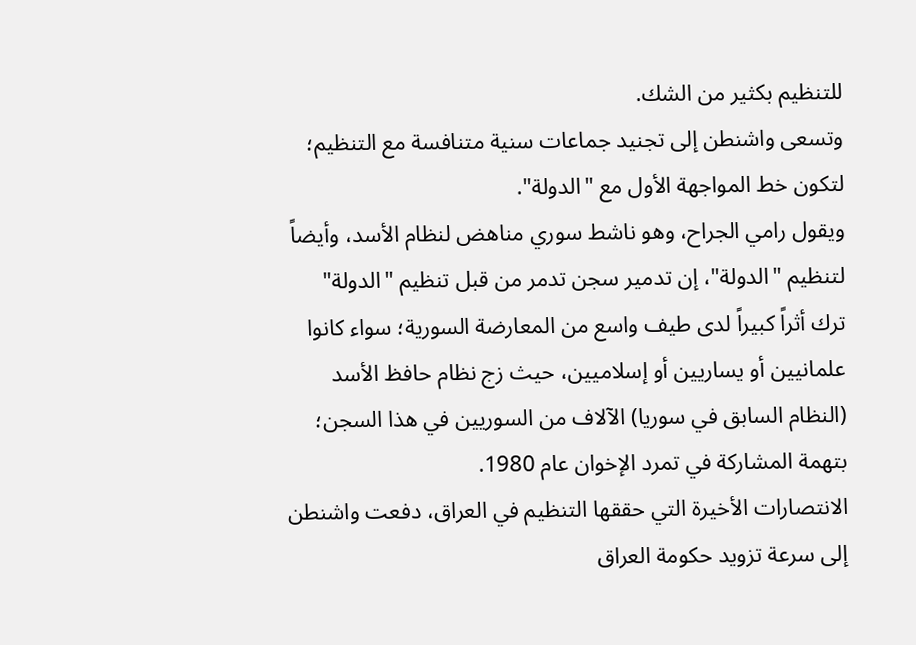للتنظيم بكثير من الشك.
وتسعى واشنطن إلى تجنيد جماعات سنية متنافسة مع التنظيم؛ لتكون خط المواجهة الأول مع "الدولة".
ويقول رامي الجراح، وهو ناشط سوري مناهض لنظام الأسد، وأيضاً لتنظيم "الدولة"، إن تدمير سجن تدمر من قبل تنظيم "الدولة" ترك أثراً كبيراً لدى طيف واسع من المعارضة السورية؛ سواء كانوا علمانيين أو يساريين أو إسلاميين، حيث زج نظام حافظ الأسد (النظام السابق في سوريا) الآلاف من السوريين في هذا السجن؛ بتهمة المشاركة في تمرد الإخوان عام 1980.
الانتصارات الأخيرة التي حققها التنظيم في العراق، دفعت واشنطن إلى سرعة تزويد حكومة العراق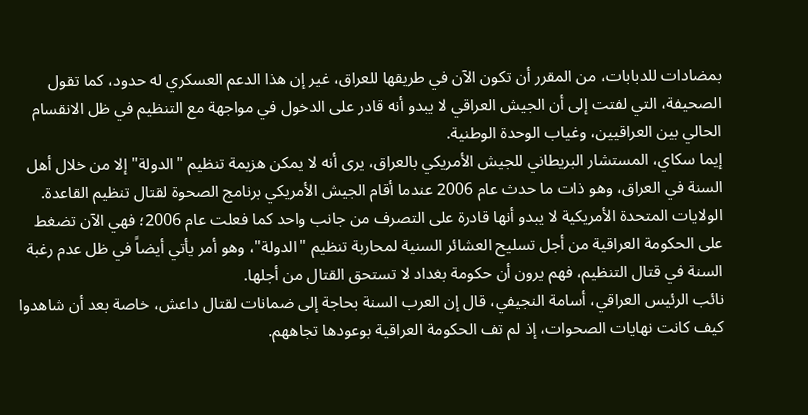بمضادات للدبابات، من المقرر أن تكون الآن في طريقها للعراق، غير إن هذا الدعم العسكري له حدود، كما تقول الصحيفة، التي لفتت إلى أن الجيش العراقي لا يبدو أنه قادر على الدخول في مواجهة مع التنظيم في ظل الانقسام الحالي بين العراقيين، وغياب الوحدة الوطنية.
إيما سكاي، المستشار البريطاني للجيش الأمريكي بالعراق، يرى أنه لا يمكن هزيمة تنظيم "الدولة" إلا من خلال أهل السنة في العراق، وهو ذات ما حدث عام 2006 عندما أقام الجيش الأمريكي برنامج الصحوة لقتال تنظيم القاعدة.
الولايات المتحدة الأمريكية لا يبدو أنها قادرة على التصرف من جانب واحد كما فعلت عام 2006؛ فهي الآن تضغط على الحكومة العراقية من أجل تسليح العشائر السنية لمحاربة تنظيم "الدولة"، وهو أمر يأتي أيضاً في ظل عدم رغبة السنة في قتال التنظيم، فهم يرون أن حكومة بغداد لا تستحق القتال من أجلها.
نائب الرئيس العراقي، أسامة النجيفي، قال إن العرب السنة بحاجة إلى ضمانات لقتال داعش، خاصة بعد أن شاهدوا كيف كانت نهايات الصحوات، إذ لم تف الحكومة العراقية بوعودها تجاههم.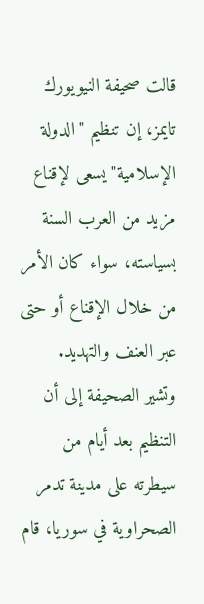قالت صحيفة النيويورك تايمز، إن تنظيم "الدولة الإسلامية" يسعى لإقناع مزيد من العرب السنة بسياسته، سواء كان الأمر من خلال الإقناع أو حتى عبر العنف والتهديد.
وتشير الصحيفة إلى أن التنظيم بعد أيام من سيطرته على مدينة تدمر الصحراوية في سوريا، قام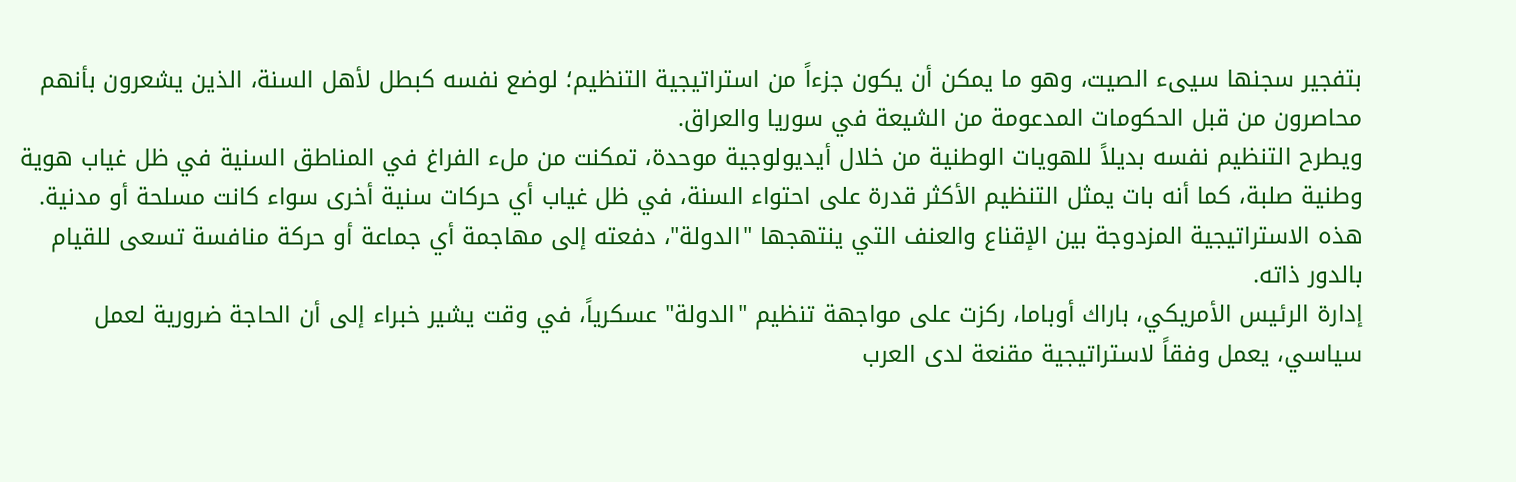بتفجير سجنها سيىء الصيت، وهو ما يمكن أن يكون جزءاً من استراتيجية التنظيم؛ لوضع نفسه كبطل لأهل السنة، الذين يشعرون بأنهم محاصرون من قبل الحكومات المدعومة من الشيعة في سوريا والعراق.
ويطرح التنظيم نفسه بديلاً للهويات الوطنية من خلال أيديولوجية موحدة، تمكنت من ملء الفراغ في المناطق السنية في ظل غياب هوية وطنية صلبة، كما أنه بات يمثل التنظيم الأكثر قدرة على احتواء السنة، في ظل غياب أي حركات سنية أخرى سواء كانت مسلحة أو مدنية.
هذه الاستراتيجية المزدوجة بين الإقناع والعنف التي ينتهجها "الدولة"، دفعته إلى مهاجمة أي جماعة أو حركة منافسة تسعى للقيام بالدور ذاته.
إدارة الرئيس الأمريكي، باراك أوباما، ركزت على مواجهة تنظيم "الدولة" عسكرياً، في وقت يشير خبراء إلى أن الحاجة ضرورية لعمل سياسي، يعمل وفقاً لاستراتيجية مقنعة لدى العرب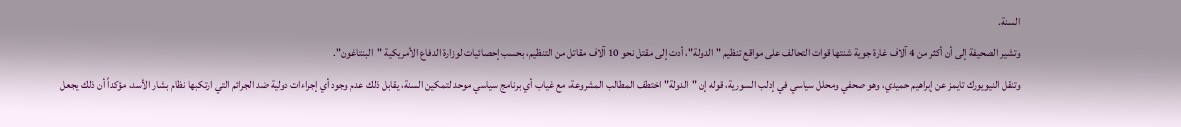السنة.
وتشير الصحيفة إلى أن أكثر من 4 آلاف غارة جوية شنتها قوات التحالف على مواقع تنظيم "الدولة"، أدت إلى مقتل نحو 10 آلاف مقاتل من التنظيم، بحسب إحصائيات لوزارة الدفاع الأمريكية "البنتاغون".
وتنقل النيويورك تايمز عن إبراهيم حميدي، وهو صحفي ومحلل سياسي في إدلب السورية، قوله إن "الدولة" اختطف المطالب المشروعة، مع غياب أي برنامج سياسي موحد لتمكين السنة، يقابل ذلك عدم وجود أي إجراءات دولية ضد الجرائم التي ارتكبها نظام بشار الأسد، مؤكداً أن ذلك يجعل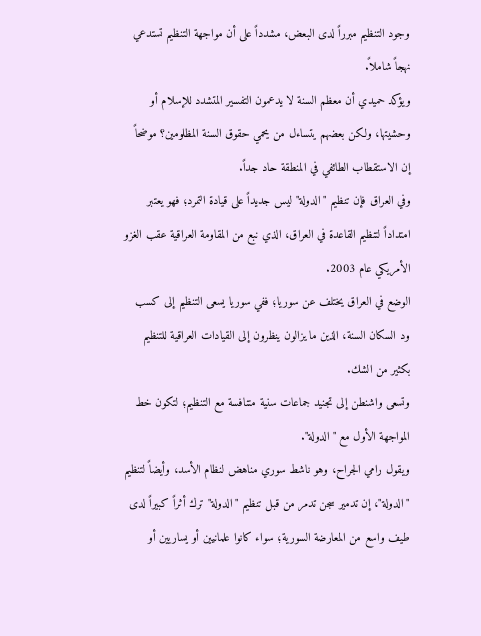وجود التنظيم مبرراً لدى البعض، مشدداً على أن مواجهة التنظيم تستدعي نهجاً شاملاً.
ويؤكد حميدي أن معظم السنة لا يدعمون التفسير المتشدد للإسلام أو وحشيتها، ولكن بعضهم يتساءل من يحمي حقوق السنة المظلومين؟ موضحاً إن الاستقطاب الطائفي في المنطقة حاد جداً.
وفي العراق فإن تنظيم "الدولة" ليس جديداً على قيادة التمرد؛ فهو يعتبر امتداداً لتنظيم القاعدة في العراق، الذي نبع من المقاومة العراقية عقب الغزو الأمريكي عام 2003.
الوضع في العراق يختلف عن سوريا؛ ففي سوريا يسعى التنظيم إلى كسب ود السكان السنة، الذين ما يزالون ينظرون إلى القيادات العراقية للتنظيم بكثير من الشك.
وتسعى واشنطن إلى تجنيد جماعات سنية متنافسة مع التنظيم؛ لتكون خط المواجهة الأول مع "الدولة".
ويقول رامي الجراح، وهو ناشط سوري مناهض لنظام الأسد، وأيضاً لتنظيم "الدولة"، إن تدمير سجن تدمر من قبل تنظيم "الدولة" ترك أثراً كبيراً لدى طيف واسع من المعارضة السورية؛ سواء كانوا علمانيين أو يساريين أو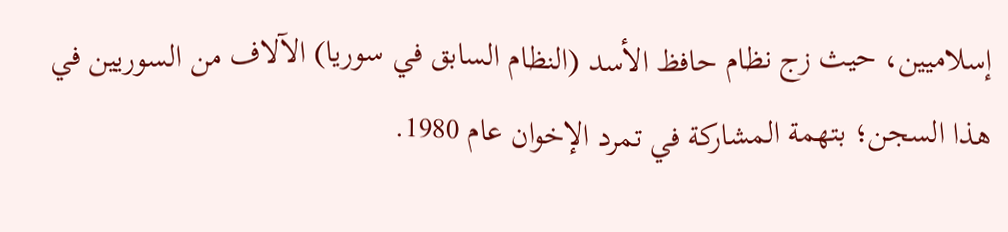إسلاميين، حيث زج نظام حافظ الأسد (النظام السابق في سوريا) الآلاف من السوريين في هذا السجن؛ بتهمة المشاركة في تمرد الإخوان عام 1980.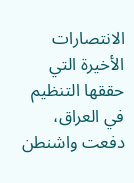الانتصارات الأخيرة التي حققها التنظيم في العراق، دفعت واشنطن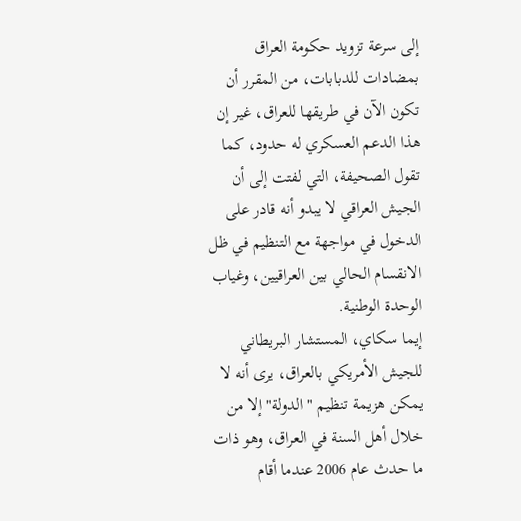إلى سرعة تزويد حكومة العراق بمضادات للدبابات، من المقرر أن تكون الآن في طريقها للعراق، غير إن هذا الدعم العسكري له حدود، كما تقول الصحيفة، التي لفتت إلى أن الجيش العراقي لا يبدو أنه قادر على الدخول في مواجهة مع التنظيم في ظل الانقسام الحالي بين العراقيين، وغياب الوحدة الوطنية.
إيما سكاي، المستشار البريطاني للجيش الأمريكي بالعراق، يرى أنه لا يمكن هزيمة تنظيم "الدولة" إلا من خلال أهل السنة في العراق، وهو ذات ما حدث عام 2006 عندما أقام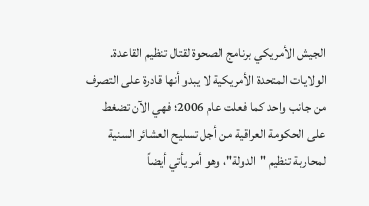الجيش الأمريكي برنامج الصحوة لقتال تنظيم القاعدة.
الولايات المتحدة الأمريكية لا يبدو أنها قادرة على التصرف من جانب واحد كما فعلت عام 2006؛ فهي الآن تضغط على الحكومة العراقية من أجل تسليح العشائر السنية لمحاربة تنظيم "الدولة"، وهو أمر يأتي أيضاً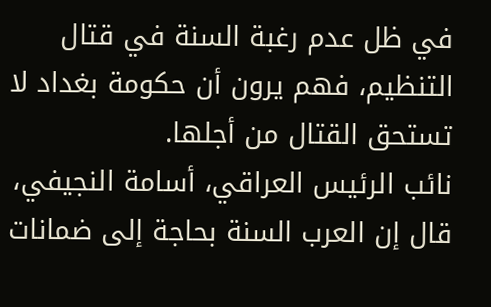في ظل عدم رغبة السنة في قتال التنظيم، فهم يرون أن حكومة بغداد لا تستحق القتال من أجلها.
نائب الرئيس العراقي، أسامة النجيفي، قال إن العرب السنة بحاجة إلى ضمانات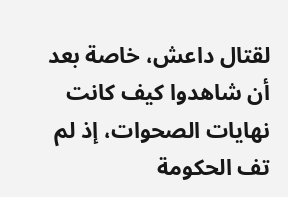لقتال داعش، خاصة بعد أن شاهدوا كيف كانت نهايات الصحوات، إذ لم تف الحكومة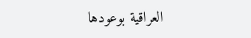العراقية بوعودها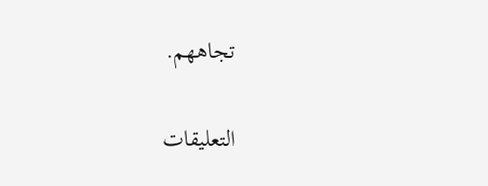تجاههم.

التعليقات